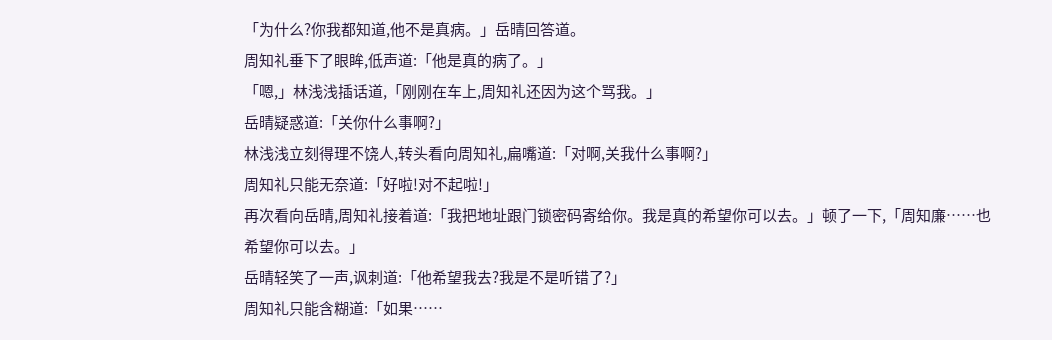「为什么?你我都知道,他不是真病。」岳晴回答道。
周知礼垂下了眼眸,低声道:「他是真的病了。」
「嗯,」林浅浅插话道,「刚刚在车上,周知礼还因为这个骂我。」
岳晴疑惑道:「关你什么事啊?」
林浅浅立刻得理不饶人,转头看向周知礼,扁嘴道:「对啊,关我什么事啊?」
周知礼只能无奈道:「好啦!对不起啦!」
再次看向岳晴,周知礼接着道:「我把地址跟门锁密码寄给你。我是真的希望你可以去。」顿了一下,「周知廉……也希望你可以去。」
岳晴轻笑了一声,讽刺道:「他希望我去?我是不是听错了?」
周知礼只能含糊道:「如果……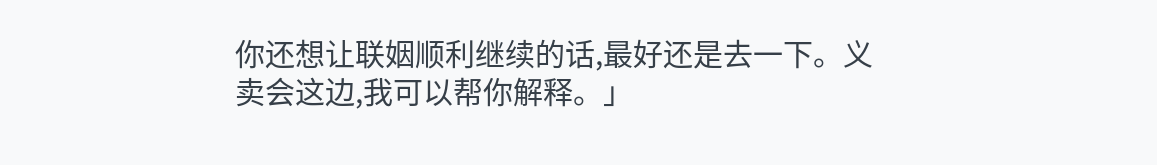你还想让联姻顺利继续的话,最好还是去一下。义卖会这边,我可以帮你解释。」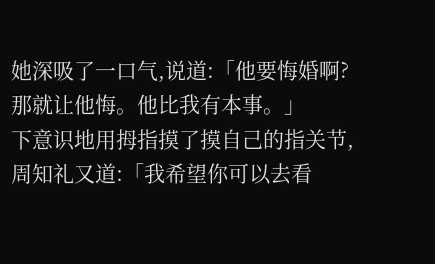她深吸了一口气,说道:「他要悔婚啊?那就让他悔。他比我有本事。」
下意识地用拇指摸了摸自己的指关节,周知礼又道:「我希望你可以去看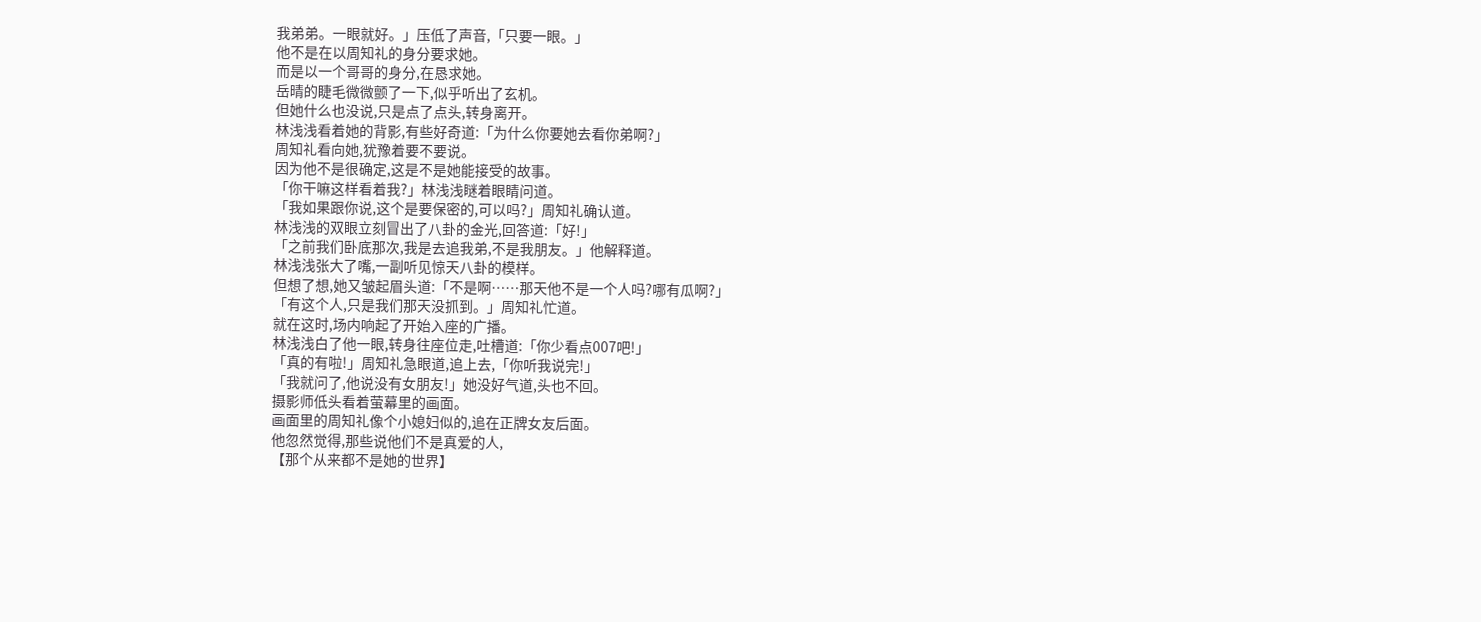我弟弟。一眼就好。」压低了声音,「只要一眼。」
他不是在以周知礼的身分要求她。
而是以一个哥哥的身分,在恳求她。
岳晴的睫毛微微颤了一下,似乎听出了玄机。
但她什么也没说,只是点了点头,转身离开。
林浅浅看着她的背影,有些好奇道:「为什么你要她去看你弟啊?」
周知礼看向她,犹豫着要不要说。
因为他不是很确定,这是不是她能接受的故事。
「你干嘛这样看着我?」林浅浅瞇着眼睛问道。
「我如果跟你说,这个是要保密的,可以吗?」周知礼确认道。
林浅浅的双眼立刻冒出了八卦的金光,回答道:「好!」
「之前我们卧底那次,我是去追我弟,不是我朋友。」他解释道。
林浅浅张大了嘴,一副听见惊天八卦的模样。
但想了想,她又皱起眉头道:「不是啊……那天他不是一个人吗?哪有瓜啊?」
「有这个人,只是我们那天没抓到。」周知礼忙道。
就在这时,场内响起了开始入座的广播。
林浅浅白了他一眼,转身往座位走,吐槽道:「你少看点007吧!」
「真的有啦!」周知礼急眼道,追上去,「你听我说完!」
「我就问了,他说没有女朋友!」她没好气道,头也不回。
摄影师低头看着萤幕里的画面。
画面里的周知礼像个小媳妇似的,追在正牌女友后面。
他忽然觉得,那些说他们不是真爱的人,
【那个从来都不是她的世界】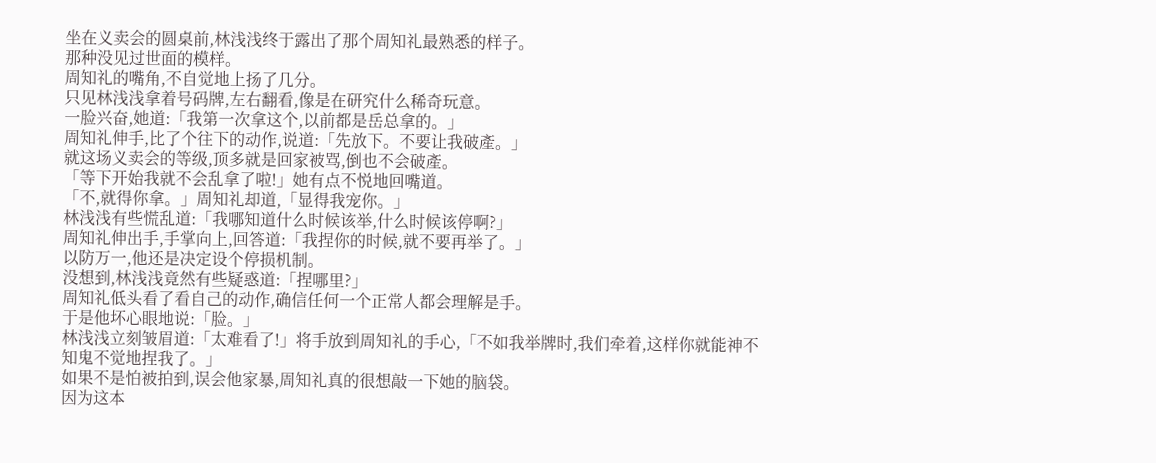坐在义卖会的圆桌前,林浅浅终于露出了那个周知礼最熟悉的样子。
那种没见过世面的模样。
周知礼的嘴角,不自觉地上扬了几分。
只见林浅浅拿着号码牌,左右翻看,像是在研究什么稀奇玩意。
一脸兴奋,她道:「我第一次拿这个,以前都是岳总拿的。」
周知礼伸手,比了个往下的动作,说道:「先放下。不要让我破產。」
就这场义卖会的等级,顶多就是回家被骂,倒也不会破產。
「等下开始我就不会乱拿了啦!」她有点不悦地回嘴道。
「不,就得你拿。」周知礼却道,「显得我宠你。」
林浅浅有些慌乱道:「我哪知道什么时候该举,什么时候该停啊?」
周知礼伸出手,手掌向上,回答道:「我捏你的时候,就不要再举了。」
以防万一,他还是决定设个停损机制。
没想到,林浅浅竟然有些疑惑道:「捏哪里?」
周知礼低头看了看自己的动作,确信任何一个正常人都会理解是手。
于是他坏心眼地说:「脸。」
林浅浅立刻皱眉道:「太难看了!」将手放到周知礼的手心,「不如我举牌时,我们牵着,这样你就能神不知鬼不觉地捏我了。」
如果不是怕被拍到,误会他家暴,周知礼真的很想敲一下她的脑袋。
因为这本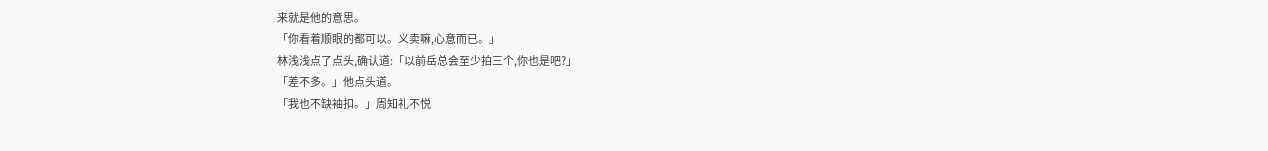来就是他的意思。
「你看着顺眼的都可以。义卖嘛,心意而已。」
林浅浅点了点头,确认道:「以前岳总会至少拍三个,你也是吧?」
「差不多。」他点头道。
「我也不缺袖扣。」周知礼不悦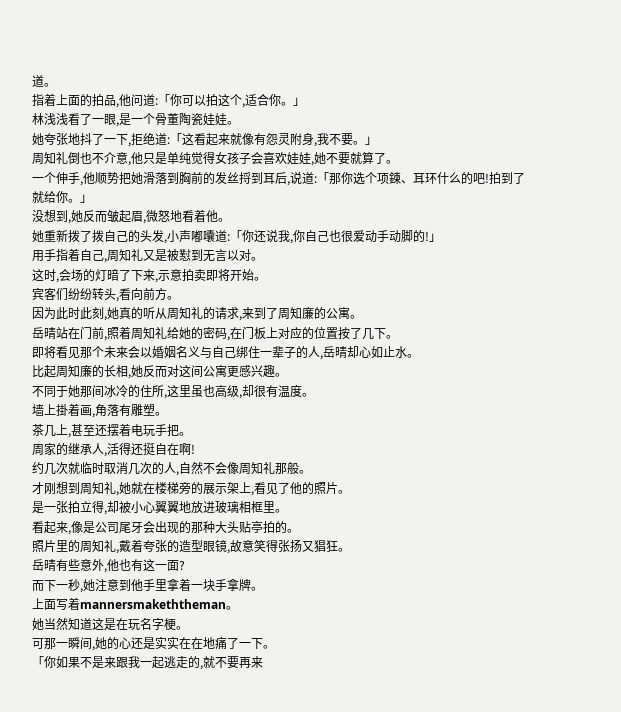道。
指着上面的拍品,他问道:「你可以拍这个,适合你。」
林浅浅看了一眼,是一个骨董陶瓷娃娃。
她夸张地抖了一下,拒绝道:「这看起来就像有怨灵附身,我不要。」
周知礼倒也不介意,他只是单纯觉得女孩子会喜欢娃娃,她不要就算了。
一个伸手,他顺势把她滑落到胸前的发丝捋到耳后,说道:「那你选个项鍊、耳环什么的吧!拍到了就给你。」
没想到,她反而皱起眉,微怒地看着他。
她重新拨了拨自己的头发,小声嘟囔道:「你还说我,你自己也很爱动手动脚的!」
用手指着自己,周知礼又是被懟到无言以对。
这时,会场的灯暗了下来,示意拍卖即将开始。
宾客们纷纷转头,看向前方。
因为此时此刻,她真的听从周知礼的请求,来到了周知廉的公寓。
岳晴站在门前,照着周知礼给她的密码,在门板上对应的位置按了几下。
即将看见那个未来会以婚姻名义与自己绑住一辈子的人,岳晴却心如止水。
比起周知廉的长相,她反而对这间公寓更感兴趣。
不同于她那间冰冷的住所,这里虽也高级,却很有温度。
墙上掛着画,角落有雕塑。
茶几上,甚至还摆着电玩手把。
周家的继承人,活得还挺自在啊!
约几次就临时取消几次的人,自然不会像周知礼那般。
才刚想到周知礼,她就在楼梯旁的展示架上,看见了他的照片。
是一张拍立得,却被小心翼翼地放进玻璃相框里。
看起来,像是公司尾牙会出现的那种大头贴亭拍的。
照片里的周知礼,戴着夸张的造型眼镜,故意笑得张扬又猖狂。
岳晴有些意外,他也有这一面?
而下一秒,她注意到他手里拿着一块手拿牌。
上面写着mannersmakeththeman。
她当然知道这是在玩名字梗。
可那一瞬间,她的心还是实实在在地痛了一下。
「你如果不是来跟我一起逃走的,就不要再来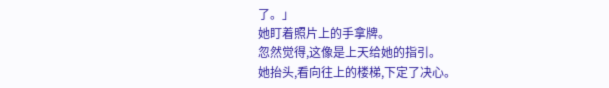了。」
她盯着照片上的手拿牌。
忽然觉得,这像是上天给她的指引。
她抬头,看向往上的楼梯,下定了决心。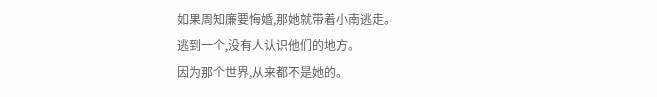如果周知廉要悔婚,那她就带着小南逃走。
逃到一个,没有人认识他们的地方。
因为那个世界,从来都不是她的。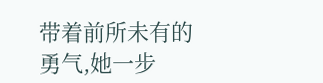带着前所未有的勇气,她一步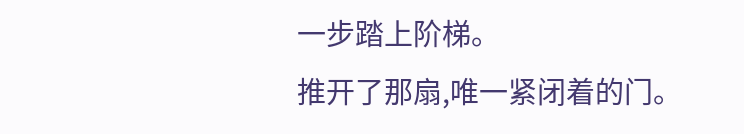一步踏上阶梯。
推开了那扇,唯一紧闭着的门。